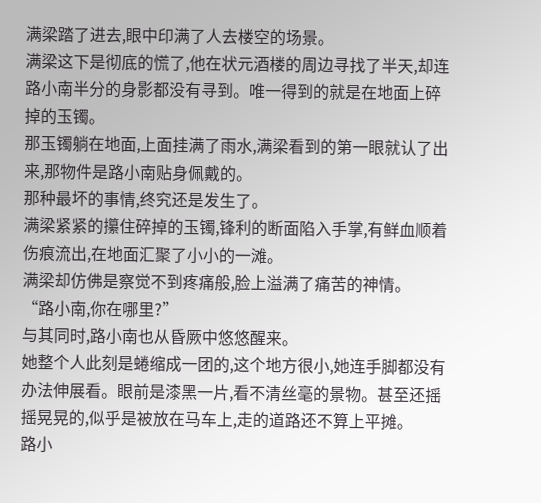满梁踏了进去,眼中印满了人去楼空的场景。
满梁这下是彻底的慌了,他在状元酒楼的周边寻找了半天,却连路小南半分的身影都没有寻到。唯一得到的就是在地面上碎掉的玉镯。
那玉镯躺在地面,上面挂满了雨水,满梁看到的第一眼就认了出来,那物件是路小南贴身佩戴的。
那种最坏的事情,终究还是发生了。
满梁紧紧的攥住碎掉的玉镯,锋利的断面陷入手掌,有鲜血顺着伤痕流出,在地面汇聚了小小的一滩。
满梁却仿佛是察觉不到疼痛般,脸上溢满了痛苦的神情。
“路小南,你在哪里?”
与其同时,路小南也从昏厥中悠悠醒来。
她整个人此刻是蜷缩成一团的,这个地方很小,她连手脚都没有办法伸展看。眼前是漆黑一片,看不清丝毫的景物。甚至还摇摇晃晃的,似乎是被放在马车上,走的道路还不算上平摊。
路小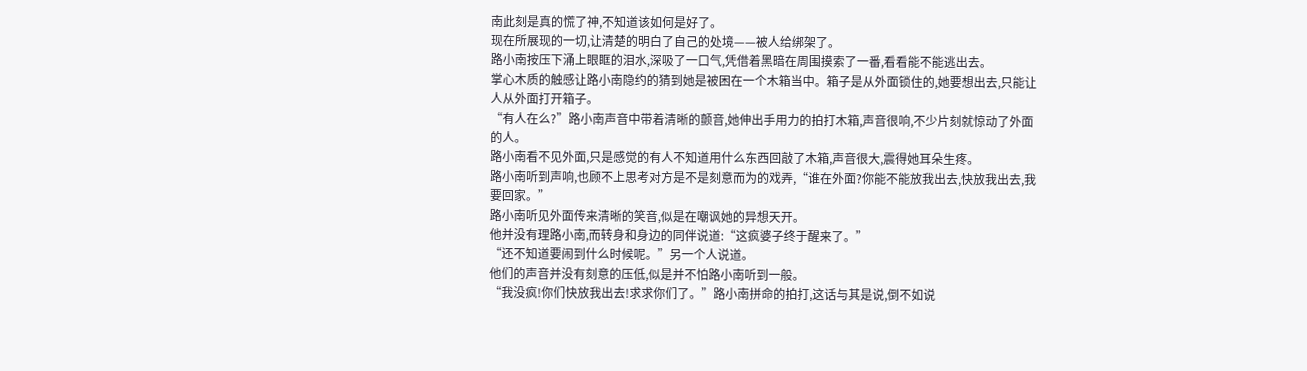南此刻是真的慌了神,不知道该如何是好了。
现在所展现的一切,让清楚的明白了自己的处境——被人给绑架了。
路小南按压下涌上眼眶的泪水,深吸了一口气,凭借着黑暗在周围摸索了一番,看看能不能逃出去。
掌心木质的触感让路小南隐约的猜到她是被困在一个木箱当中。箱子是从外面锁住的,她要想出去,只能让人从外面打开箱子。
“有人在么?”路小南声音中带着清晰的颤音,她伸出手用力的拍打木箱,声音很响,不少片刻就惊动了外面的人。
路小南看不见外面,只是感觉的有人不知道用什么东西回敲了木箱,声音很大,震得她耳朵生疼。
路小南听到声响,也顾不上思考对方是不是刻意而为的戏弄,“谁在外面?你能不能放我出去,快放我出去,我要回家。”
路小南听见外面传来清晰的笑音,似是在嘲讽她的异想天开。
他并没有理路小南,而转身和身边的同伴说道:“这疯婆子终于醒来了。”
“还不知道要闹到什么时候呢。”另一个人说道。
他们的声音并没有刻意的压低,似是并不怕路小南听到一般。
“我没疯!你们快放我出去!求求你们了。”路小南拼命的拍打,这话与其是说,倒不如说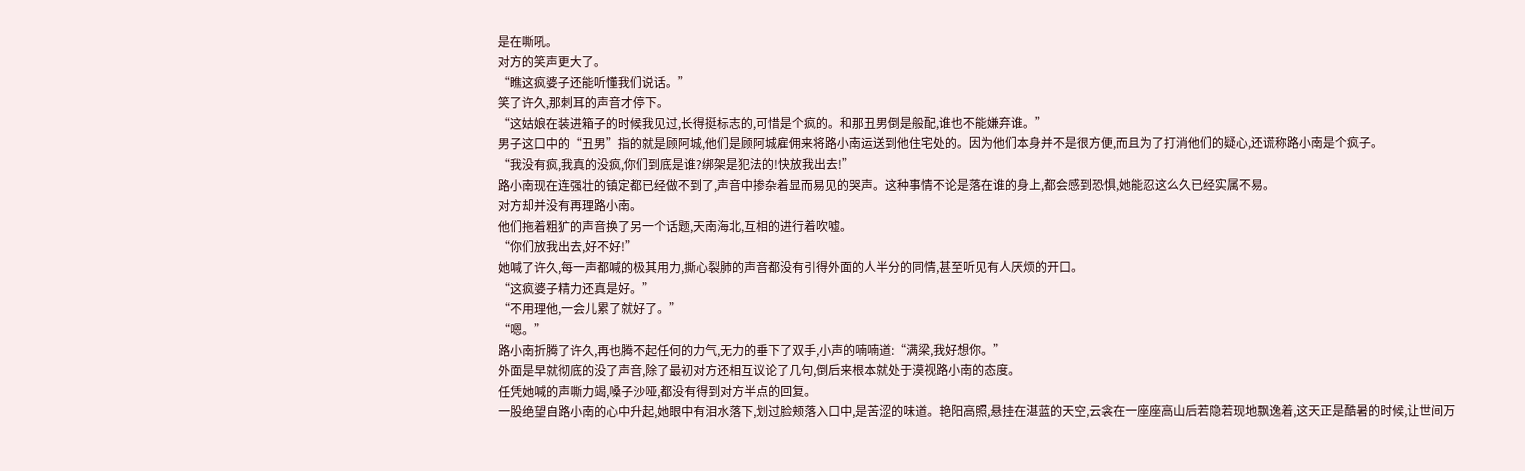是在嘶吼。
对方的笑声更大了。
“瞧这疯婆子还能听懂我们说话。”
笑了许久,那刺耳的声音才停下。
“这姑娘在装进箱子的时候我见过,长得挺标志的,可惜是个疯的。和那丑男倒是般配,谁也不能嫌弃谁。”
男子这口中的“丑男”指的就是顾阿城,他们是顾阿城雇佣来将路小南运送到他住宅处的。因为他们本身并不是很方便,而且为了打消他们的疑心,还谎称路小南是个疯子。
“我没有疯,我真的没疯,你们到底是谁?绑架是犯法的!快放我出去!”
路小南现在连强壮的镇定都已经做不到了,声音中掺杂着显而易见的哭声。这种事情不论是落在谁的身上,都会感到恐惧,她能忍这么久已经实属不易。
对方却并没有再理路小南。
他们拖着粗犷的声音换了另一个话题,天南海北,互相的进行着吹嘘。
“你们放我出去,好不好!”
她喊了许久,每一声都喊的极其用力,撕心裂肺的声音都没有引得外面的人半分的同情,甚至听见有人厌烦的开口。
“这疯婆子精力还真是好。”
“不用理他,一会儿累了就好了。”
“嗯。”
路小南折腾了许久,再也腾不起任何的力气,无力的垂下了双手,小声的喃喃道:“满梁,我好想你。”
外面是早就彻底的没了声音,除了最初对方还相互议论了几句,倒后来根本就处于漠视路小南的态度。
任凭她喊的声嘶力竭,嗓子沙哑,都没有得到对方半点的回复。
一股绝望自路小南的心中升起,她眼中有泪水落下,划过脸颊落入口中,是苦涩的味道。艳阳高照,悬挂在湛蓝的天空,云衾在一座座高山后若隐若现地飘逸着,这天正是酷暑的时候,让世间万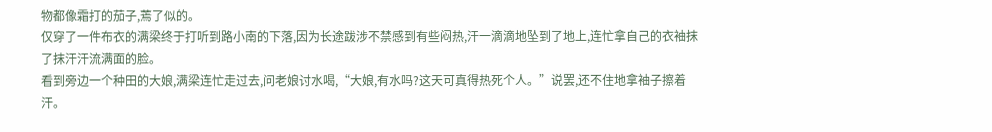物都像霜打的茄子,蔫了似的。
仅穿了一件布衣的满梁终于打听到路小南的下落,因为长途跋涉不禁感到有些闷热,汗一滴滴地坠到了地上,连忙拿自己的衣袖抹了抹汗汗流满面的脸。
看到旁边一个种田的大娘,满梁连忙走过去,问老娘讨水喝,“大娘,有水吗?这天可真得热死个人。”说罢,还不住地拿袖子擦着汗。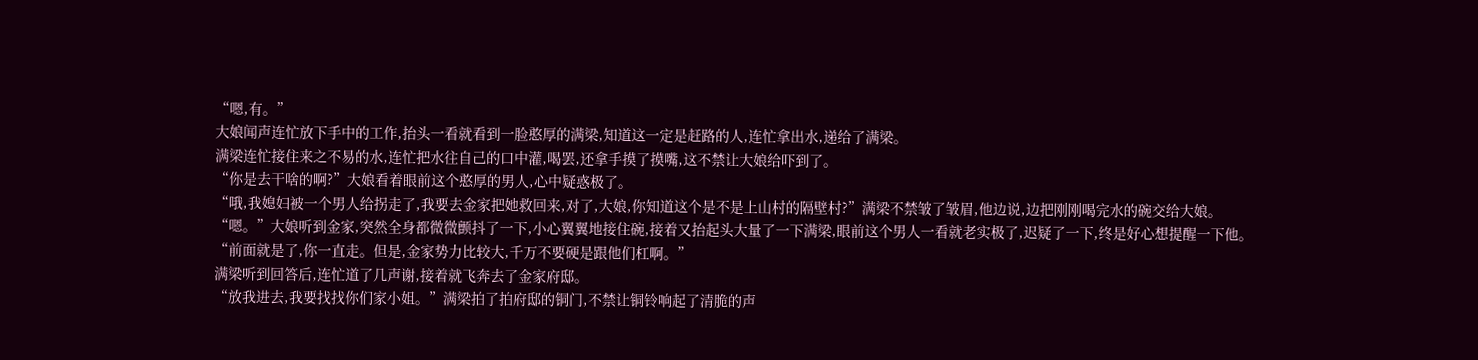“嗯,有。”
大娘闻声连忙放下手中的工作,抬头一看就看到一脸憨厚的满梁,知道这一定是赶路的人,连忙拿出水,递给了满梁。
满梁连忙接住来之不易的水,连忙把水往自己的口中灌,喝罢,还拿手摸了摸嘴,这不禁让大娘给吓到了。
“你是去干啥的啊?”大娘看着眼前这个憨厚的男人,心中疑惑极了。
“哦,我媳妇被一个男人给拐走了,我要去金家把她救回来,对了,大娘,你知道这个是不是上山村的隔壁村?”满梁不禁皱了皱眉,他边说,边把刚刚喝完水的碗交给大娘。
“嗯。”大娘听到金家,突然全身都微微颤抖了一下,小心翼翼地接住碗,接着又抬起头大量了一下满梁,眼前这个男人一看就老实极了,迟疑了一下,终是好心想提醒一下他。
“前面就是了,你一直走。但是,金家势力比较大,千万不要硬是跟他们杠啊。”
满梁听到回答后,连忙道了几声谢,接着就飞奔去了金家府邸。
“放我进去,我要找找你们家小姐。”满梁拍了拍府邸的铜门,不禁让铜铃响起了清脆的声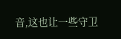音,这也让一些守卫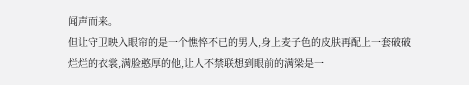闻声而来。
但让守卫映入眼帘的是一个憔悴不已的男人,身上麦子色的皮肤再配上一套破破烂烂的衣裳,满脸憨厚的他,让人不禁联想到眼前的满梁是一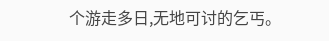个游走多日,无地可讨的乞丐。